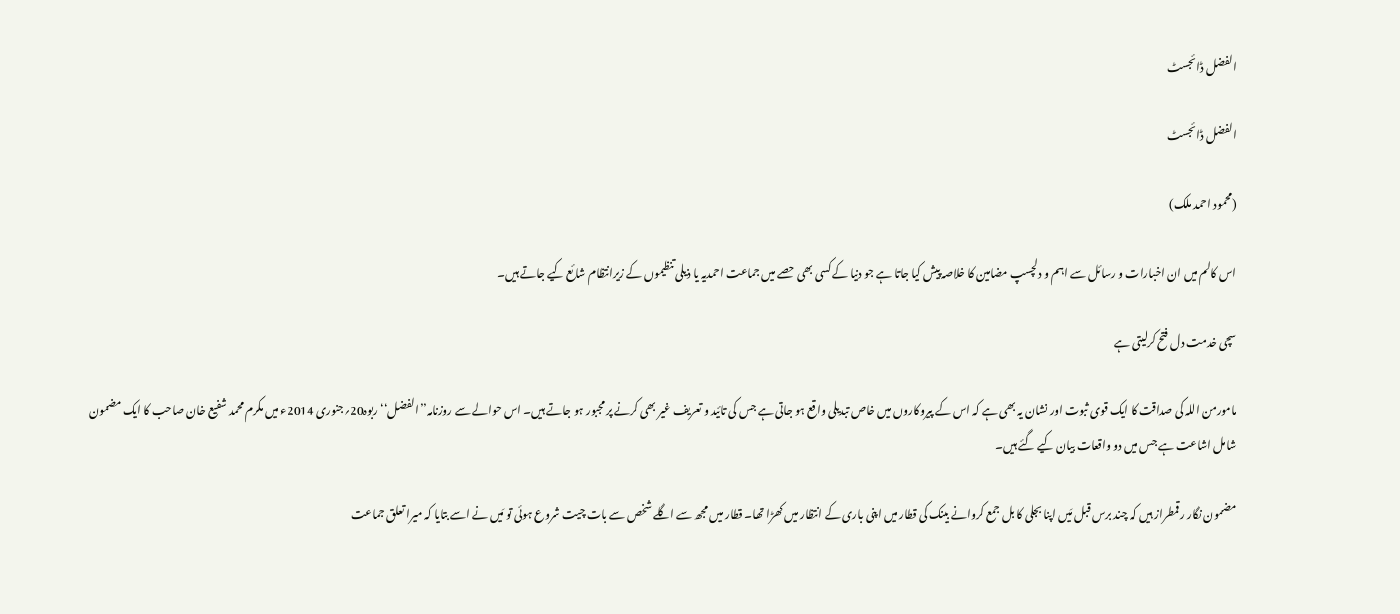الفضل ڈائجسٹ

الفضل ڈائجسٹ

(محمود احمد ملک)

اس کالم میں ان اخبارات و رسائل سے اہم و دلچسپ مضامین کا خلاصہ پیش کیا جاتا ہے جو دنیا کے کسی بھی حصے میں جماعت احمدیہ یا ذیلی تنظیموں کے زیرانتظام شائع کیے جاتے ہیں۔

سچی خدمت دل فتح کرلیتی ہے

مامورمن اللہ کی صداقت کا ایک قوی ثبوت اور نشان یہ بھی ہے کہ اس کے پیروکاروں میں خاص تبدیلی واقع ہو جاتی ہے جس کی تائید و تعریف غیر بھی کرنے پر مجبور ہو جاتے ہیں۔ اس حوالے سے روزنامہ’’الفضل‘‘ربوہ20؍جنوری 2014ء میں مکرم محمد شفیع خان صاحب کا ایک مضمون شامل اشاعت ہے جس میں دو واقعات بیان کیے گئے ہیں۔

مضمون نگار رقمطراز ہیں کہ چند برس قبل مَیں اپنا بجلی کا بل جمع کروانے بینک کی قطار میں اپنی باری کے انتظار میں کھڑا تھا۔ قطار میں مجھ سے اگلے شخص سے بات چیت شروع ہوئی تو مَیں نے اسے بتایا کہ میرا تعلق جماعت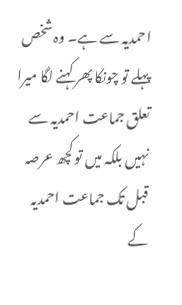احمدیہ سے ہے۔ وہ شخص پہلے تو چونکا پھر کہنے لگا میرا تعلق جماعت احمدیہ سے نہیں بلکہ میں تو کچھ عرصہ قبل تک جماعت احمدیہ کے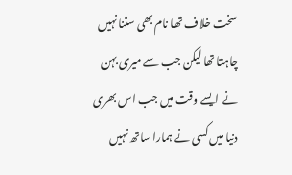سخت خلاف تھا نام بھی سننا نہیں چاہتا تھا لیکن جب سے میری بہن نے ایسے وقت میں جب اس بھری دنیا میں کسی نے ہمارا ساتھ نہیں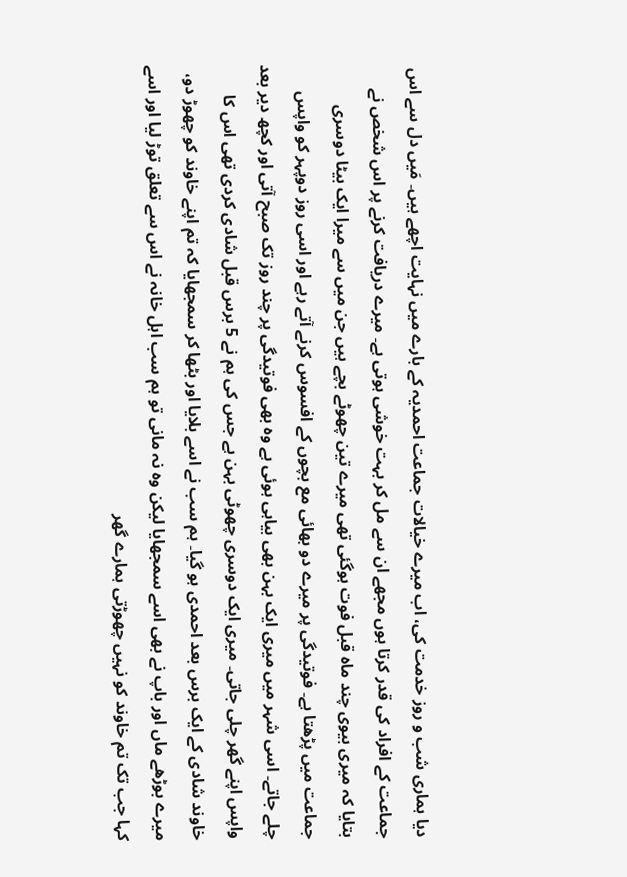دیا ہماری شب و روز خدمت کی، اب میرے خیالات جماعت احمدیہ کے بارے میں نہایت اچھے ہیں۔ مَیں دل سے اس جماعت کے افراد کی قدر کرتا ہوں مجھے ان سے مل کر بہت خوشی ہوتی ہے۔ میرے دریافت کرنے پر اس شخص نے بتایا کہ میری بیوی چند ماہ قبل فوت ہوگئی تھی میرے تین چھوٹے بچے ہیں جن میں سے میرا ایک بیٹا دوسری جماعت میں پڑھتا ہے۔ فوتیدگی پر میرے دو بھائی مع بچوں کے افسوس کرنے آتے رہے اور اسی روز دوپہر کو واپس چلے جاتے۔ اسی شہر میں میری ایک بہن بھی بیاہی ہوئی ہے وہ بھی فوتیدگی پر چند روز تک صبح آتی اور کچھ دیر بعد واپس اپنے گھر چلی جاتی۔ میری ایک دوسری چھوٹی بہن ہے جس کی ہم نے 5 برس قبل شادی کردی تھی اس کا خاوند شادی کے ایک برس بعد احمدی ہو گیا۔ ہم سب نے اسے بلایا اور بٹھا کر سمجھایا کہ تم اپنے خاوند کو چھوڑ دو، میرے بوڑھے ماں اور باپ نے بھی اسے سمجھایا لیکن وہ نہ مانی تو ہم سب اہل خانہ نے اس سے تعلق توڑ لیا اور اسے کہا جب تک تم خاوند کو نہیں چھوڑتی ہمارے گھر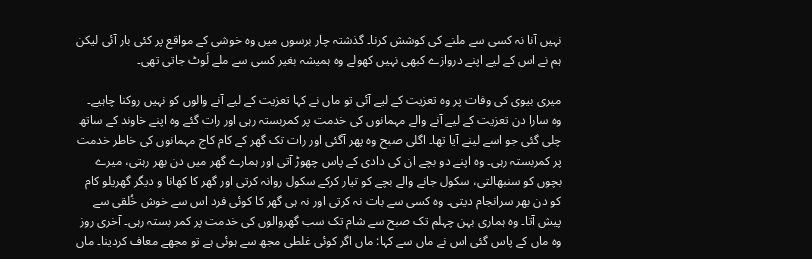نہیں آنا نہ کسی سے ملنے کی کوشش کرنا۔ گذشتہ چار برسوں میں وہ خوشی کے مواقع پر کئی بار آئی لیکن ہم نے اس کے لیے اپنے دروازے کبھی نہیں کھولے وہ ہمیشہ بغیر کسی سے ملے لَوٹ جاتی تھی۔

میری بیوی کی وفات پر وہ تعزیت کے لیے آئی تو ماں نے کہا تعزیت کے لیے آنے والوں کو نہیں روکنا چاہیے۔ وہ سارا دن تعزیت کے لیے آنے والے مہمانوں کی خدمت پر کمربستہ رہی اور رات گئے وہ اپنے خاوند کے ساتھ چلی گئی جو اسے لینے آیا تھا۔ اگلی صبح وہ پھر آگئی اور رات تک گھر کے کام کاج مہمانوں کی خاطر خدمت پر کمربستہ رہی۔ وہ اپنے دو بچے ان کی دادی کے پاس چھوڑ آتی اور ہمارے گھر میں دن بھر رہتی، میرے بچوں کو سنبھالتی، سکول جانے والے بچے کو تیار کرکے سکول روانہ کرتی اور گھر کا کھانا و دیگر گھریلو کام کو دن بھر سرانجام دیتی۔ وہ کسی سے بات نہ کرتی اور نہ ہی گھر کا کوئی فرد اس سے خوش خُلقی سے پیش آتا۔ وہ ہماری بہن چہلم تک صبح سے شام تک سب گھروالوں کی خدمت پر کمر بستہ رہی۔ آخری روز وہ ماں کے پاس گئی اس نے ماں سے کہا: ماں اگر کوئی غلطی مجھ سے ہوئی ہے تو مجھے معاف کردینا۔ ماں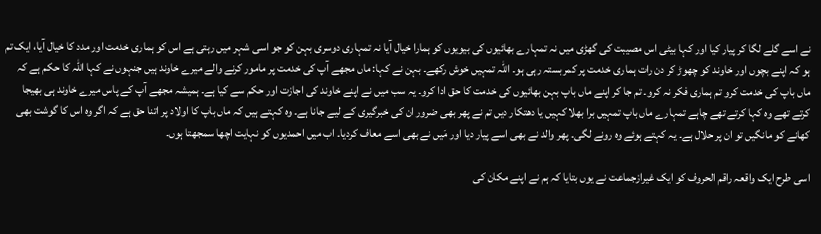نے اسے گلے لگا کر پیار کیا اور کہا بیٹی اس مصیبت کی گھڑی میں نہ تمہارے بھائیوں کی بیویوں کو ہمارا خیال آیا نہ تمہاری دوسری بہن کو جو اسی شہر میں رہتی ہے اس کو ہماری خدمت اور مدد کا خیال آیا، ایک تم ہو کہ اپنے بچوں اور خاوند کو چھوڑ کر دن رات ہماری خدمت پر کمربستہ رہی ہو۔ اللہ تمہیں خوش رکھے۔ بہن نے کہا: ماں مجھے آپ کی خدمت پر مامور کرنے والے میرے خاوند ہیں جنہوں نے کہا اللہ کا حکم ہے کہ ماں باپ کی خدمت کرو تم ہماری فکر نہ کرو۔ تم جا کر اپنے ماں باپ بہن بھائیوں کی خدمت کا حق ادا کرو۔ یہ سب میں نے اپنے خاوند کی اجازت اور حکم سے کیا ہے۔ ہمیشہ مجھے آپ کے پاس میرے خاوند ہی بھیجا کرتے تھے وہ کہا کرتے تھے چاہے تمہارے ماں باپ تمہیں برا بھلا کہیں یا دھتکار دیں تم نے پھر بھی ضرور ان کی خبرگیری کے لیے جانا ہے۔ وہ کہتے ہیں کہ ماں باپ کا اولاد پر اتنا حق ہے کہ اگر وہ اس کا گوشت بھی کھانے کو مانگیں تو ان پر حلال ہے۔ یہ کہتے ہوئے وہ رونے لگی۔ پھر والد نے بھی اسے پیار دیا اور مَیں نے بھی اسے معاف کردیا۔ اب میں احمدیوں کو نہایت اچھا سمجھتا ہوں۔

اسی طرح ایک واقعہ راقم الحروف کو ایک غیرازجماعت نے یوں بتایا کہ ہم نے اپنے مکان کی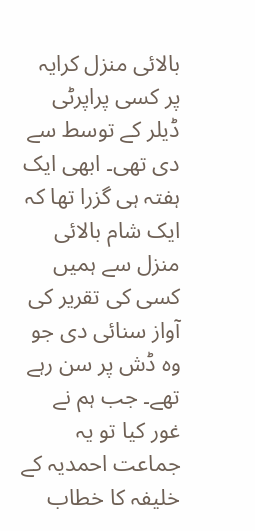بالائی منزل کرایہ پر کسی پراپرٹی ڈیلر کے توسط سے دی تھی۔ ابھی ایک ہفتہ ہی گزرا تھا کہ ایک شام بالائی منزل سے ہمیں کسی کی تقریر کی آواز سنائی دی جو وہ ڈش پر سن رہے تھے۔ جب ہم نے غور کیا تو یہ جماعت احمدیہ کے خلیفہ کا خطاب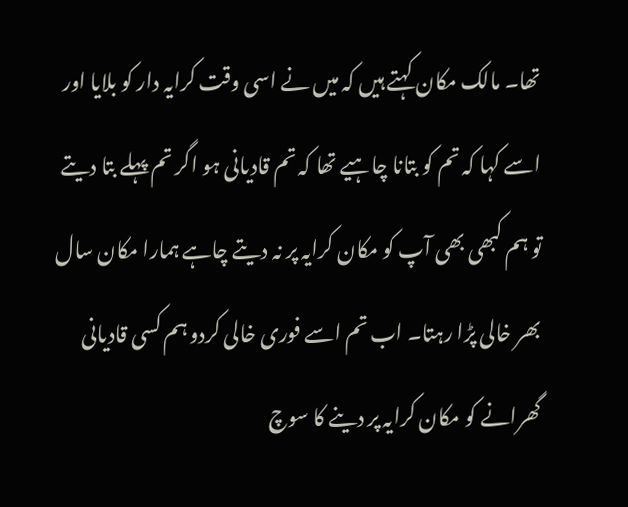تھا۔ مالک مکان کہتے ہیں کہ میں نے اسی وقت کرایہ دار کو بلایا اور اسے کہا کہ تم کو بتانا چاہیے تھا کہ تم قادیانی ہو اگر تم پہلے بتا دیتے تو ہم کبھی بھی آپ کو مکان کرایہ پر نہ دیتے چاہے ہمارا مکان سال بھر خالی پڑا رہتا۔ اب تم اسے فوری خالی کردو ہم کسی قادیانی گھرانے کو مکان کرایہ پر دینے کا سوچ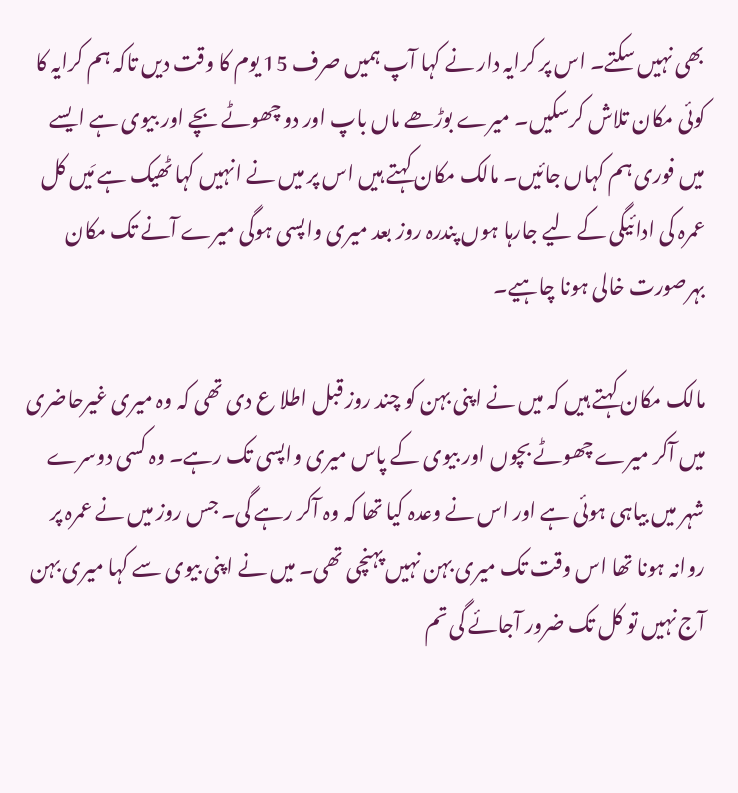بھی نہیں سکتے۔ اس پر کرایہ دار نے کہا آپ ہمیں صرف 15 یوم کا وقت دیں تاکہ ہم کرایہ کا کوئی مکان تلاش کرسکیں۔ میرے بوڑھے ماں باپ اور دو چھوٹے بچے اور بیوی ہے ایسے میں فوری ہم کہاں جائیں۔ مالک مکان کہتے ہیں اس پر میں نے انہیں کہا ٹھیک ہے مَیں کل عمرہ کی ادائیگی کے لیے جارہا ہوں پندرہ روز بعد میری واپسی ہوگی میرے آنے تک مکان بہرصورت خالی ہونا چاہیے۔

مالک مکان کہتے ہیں کہ میں نے اپنی بہن کو چند روز قبل اطلا ع دی تھی کہ وہ میری غیرحاضری میں آکر میرے چھوٹے بچوں اور بیوی کے پاس میری واپسی تک رہے۔ وہ کسی دوسرے شہر میں بیاہی ہوئی ہے اور اس نے وعدہ کیا تھا کہ وہ آکر رہے گی۔ جس روز میں نے عمرہ پر روانہ ہونا تھا اس وقت تک میری بہن نہیں پہنچی تھی۔ میں نے اپنی بیوی سے کہا میری بہن آج نہیں تو کل تک ضرور آجائے گی تم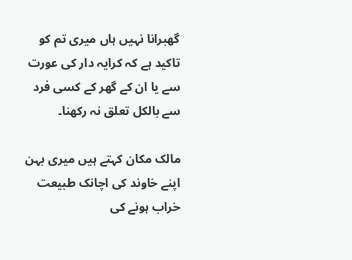گھبرانا نہیں ہاں میری تم کو تاکید ہے کہ کرایہ دار کی عورت سے یا ان کے گھر کے کسی فرد سے بالکل تعلق نہ رکھنا۔

مالک مکان کہتے ہیں میری بہن اپنے خاوند کی اچانک طبیعت خراب ہونے کی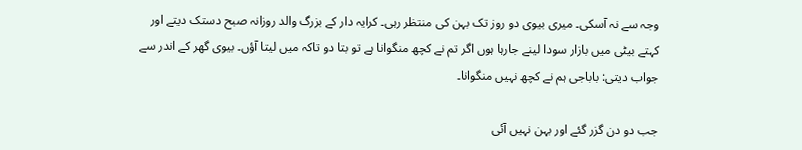وجہ سے نہ آسکی۔ میری بیوی دو روز تک بہن کی منتظر رہی۔ کرایہ دار کے بزرگ والد روزانہ صبح دستک دیتے اور کہتے بیٹی میں بازار سودا لینے جارہا ہوں اگر تم نے کچھ منگوانا ہے تو بتا دو تاکہ میں لیتا آؤں۔ بیوی گھر کے اندر سے جواب دیتی: باباجی ہم نے کچھ نہیں منگوانا۔

جب دو دن گزر گئے اور بہن نہیں آئی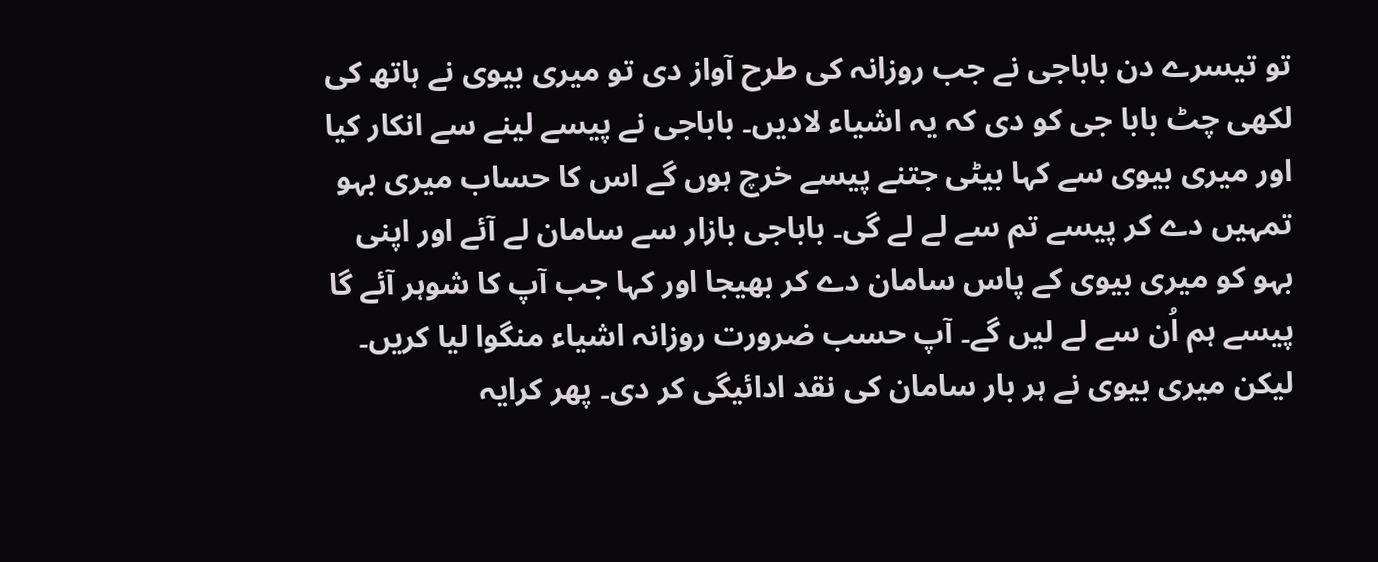تو تیسرے دن باباجی نے جب روزانہ کی طرح آواز دی تو میری بیوی نے ہاتھ کی لکھی چٹ بابا جی کو دی کہ یہ اشیاء لادیں۔ باباجی نے پیسے لینے سے انکار کیا اور میری بیوی سے کہا بیٹی جتنے پیسے خرچ ہوں گے اس کا حساب میری بہو تمہیں دے کر پیسے تم سے لے لے گی۔ باباجی بازار سے سامان لے آئے اور اپنی بہو کو میری بیوی کے پاس سامان دے کر بھیجا اور کہا جب آپ کا شوہر آئے گا پیسے ہم اُن سے لے لیں گے۔ آپ حسب ضرورت روزانہ اشیاء منگوا لیا کریں۔ لیکن میری بیوی نے ہر بار سامان کی نقد ادائیگی کر دی۔ پھر کرایہ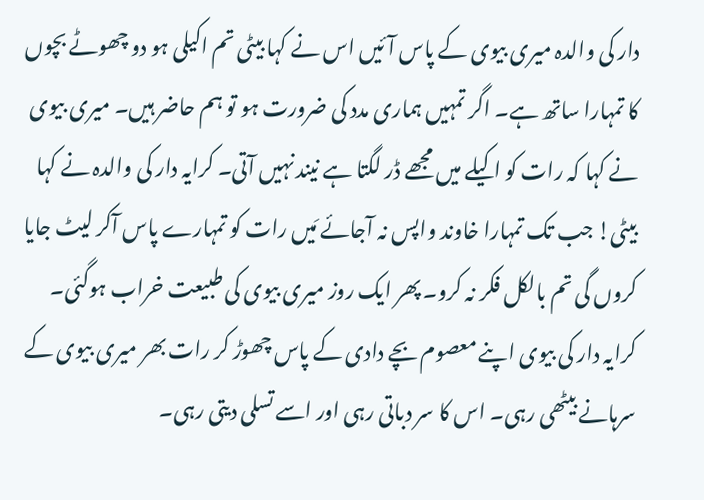دار کی والدہ میری بیوی کے پاس آئیں اس نے کہا بیٹی تم اکیلی ہو دو چھوٹے بچوں کا تمہارا ساتھ ہے۔ اگر تمہیں ہماری مدد کی ضرورت ہو تو ہم حاضر ہیں۔ میری بیوی نے کہا کہ رات کو اکیلے میں مجھے ڈر لگتا ہے نیند نہیں آتی۔ کرایہ دار کی والدہ نے کہا بیٹی! جب تک تمہارا خاوند واپس نہ آجائے مَیں رات کو تمہارے پاس آکر لیٹ جایا کروں گی تم بالکل فکر نہ کرو۔ پھر ایک روز میری بیوی کی طبیعت خراب ہوگئی۔ کرایہ دار کی بیوی اپنے معصوم بچے دادی کے پاس چھوڑ کر رات بھر میری بیوی کے سرہانے بیٹھی رہی۔ اس کا سر دباتی رہی اور اسے تسلی دیتی رہی۔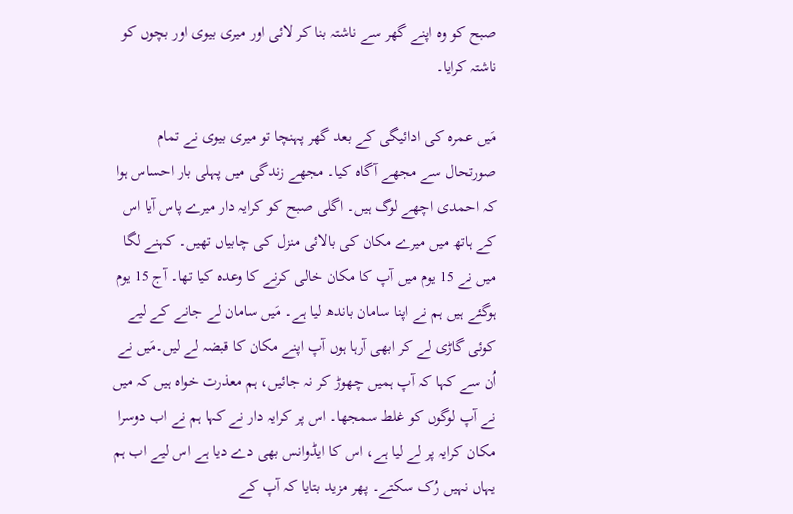صبح کو وہ اپنے گھر سے ناشتہ بنا کر لائی اور میری بیوی اور بچوں کو ناشتہ کرایا۔

مَیں عمرہ کی ادائیگی کے بعد گھر پہنچا تو میری بیوی نے تمام صورتحال سے مجھے آگاہ کیا۔ مجھے زندگی میں پہلی بار احساس ہوا کہ احمدی اچھے لوگ ہیں۔ اگلی صبح کو کرایہ دار میرے پاس آیا اس کے ہاتھ میں میرے مکان کی بالائی منزل کی چابیاں تھیں۔ کہنے لگا میں نے 15 یوم میں آپ کا مکان خالی کرنے کا وعدہ کیا تھا۔ آج 15 یوم ہوگئے ہیں ہم نے اپنا سامان باندھ لیا ہے۔ مَیں سامان لے جانے کے لیے کوئی گاڑی لے کر ابھی آرہا ہوں آپ اپنے مکان کا قبضہ لے لیں۔مَیں نے اُن سے کہا کہ آپ ہمیں چھوڑ کر نہ جائیں، ہم معذرت خواہ ہیں کہ میں نے آپ لوگوں کو غلط سمجھا۔ اس پر کرایہ دار نے کہا ہم نے اب دوسرا مکان کرایہ پر لے لیا ہے، اس کا ایڈوانس بھی دے دیا ہے اس لیے اب ہم یہاں نہیں رُک سکتے۔ پھر مزید بتایا کہ آپ کے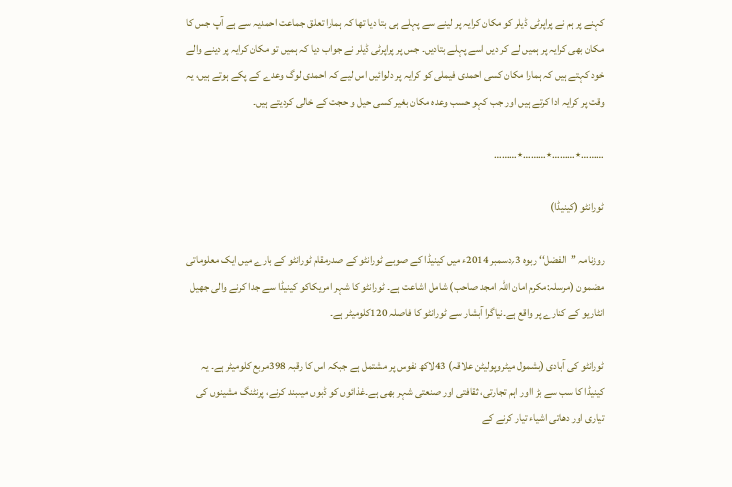کہنے پر ہم نے پراپرٹی ڈیلر کو مکان کرایہ پر لینے سے پہلے ہی بتا دیا تھا کہ ہمارا تعلق جماعت احمدیہ سے ہے آپ جس کا مکان بھی کرایہ پر ہمیں لے کر دیں اسے پہلے بتادیں۔ جس پر پراپرٹی ڈیلر نے جواب دیا کہ ہمیں تو مکان کرایہ پر دینے والے خود کہتے ہیں کہ ہمارا مکان کسی احمدی فیملی کو کرایہ پر دلوائیں اس لیے کہ احمدی لوگ وعدے کے پکے ہوتے ہیں، یہ وقت پر کرایہ ادا کرتے ہیں اور جب کہو حسب وعدہ مکان بغیر کسی حیل و حجت کے خالی کردیتے ہیں۔

………٭………٭………٭………

ٹورانٹو (کینیڈا)

روزنامہ ’’الفضل‘‘ ربوہ 3؍دسمبر 2014ء میں کینیڈا کے صوبے ٹورانٹو کے صدرمقام ٹورانٹو کے بارے میں ایک معلوماتی مضمون (مرسلہ:مکرم امان اللہ امجد صاحب) شامل اشاعت ہے۔ ٹورانٹو کا شہر امریکاکو کینیڈا سے جدا کرنے والی جھیل انٹاریو کے کنارے پر واقع ہے۔نیاگرا آبشار سے ٹورانٹو کا فاصلہ 120کلومیٹر ہے۔

ٹورانٹو کی آبادی (بشمول میٹروپولیٹن علاقہ) 43لاکھ نفوس پر مشتمل ہے جبکہ اس کا رقبہ 398مربع کلومیٹر ہے۔ یہ کینیڈا کا سب سے بڑ ااور اہم تجارتی، ثقافتی اور صنعتی شہر بھی ہے۔غذائوں کو ڈبوں میںبند کرنے، پرنٹنگ مشینوں کی تیاری اور دھاتی اشیاء تیار کرنے کے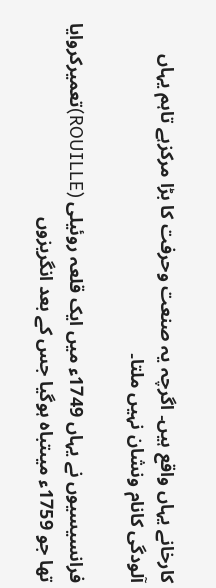کارخانے یہاں واقع ہیں۔ اگرچہ یہ صنعت وحرفت کا بڑا مرکزہے تاہم یہاں آلودگی کانام ونشان نہیں ملتا۔

فرانسیسیوں نے یہاں 1749ء میں ایک قلعہ روئیلی (ROUILLE)تعمیرکروایا تھا جو 1759ء میںتباہ ہوگیا جس کے بعد انگریزوں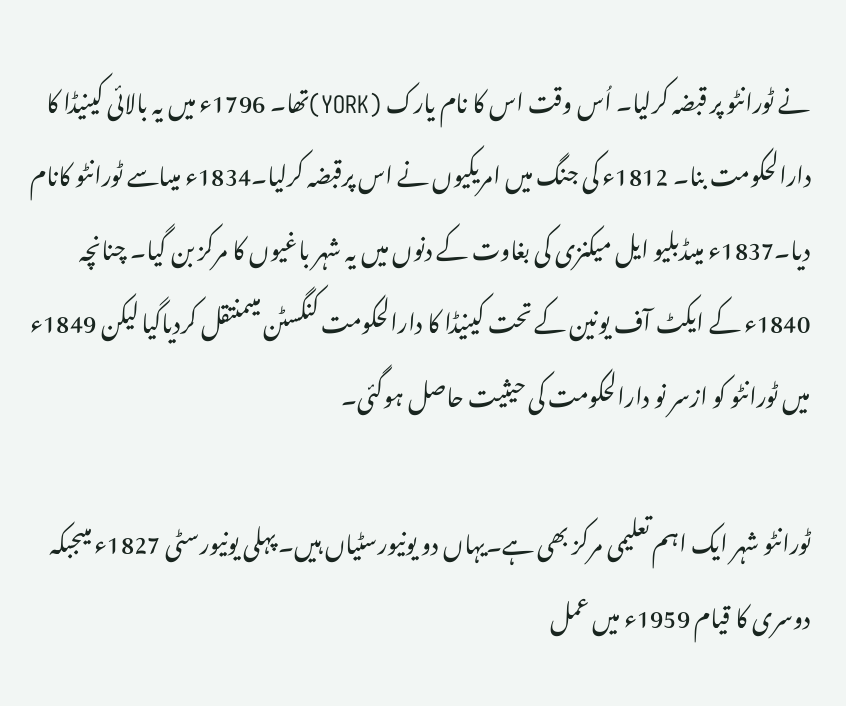نے ٹورانٹو پر قبضہ کرلیا۔ اُس وقت اس کا نام یارک (YORK)تھا۔ 1796ء میں یہ بالائی کینیڈا کا دارالحکومت بنا۔ 1812ء کی جنگ میں امریکیوں نے اس پرقبضہ کرلیا۔1834ء میںاسے ٹورانٹو کانام دیا۔1837ء میںڈبلیو ایل میکنزی کی بغاوت کے دنوں میں یہ شہر باغیوں کا مرکز بن گیا۔ چنانچہ 1840ء کے ایکٹ آف یونین کے تحت کینیڈا کا دارالحکومت کنگسٹن میںمنتقل کردیاگیا لیکن 1849ء میں ٹورانٹو کو ازسر نو دارالحکومت کی حیثیت حاصل ہوگئی۔

ٹورانٹو شہر ایک اہم تعلیمی مرکز بھی ہے۔یہاں دو یونیورسٹیاں ہیں۔ پہلی یونیورسٹی 1827ء میںجبکہ دوسری کا قیام 1959ء میں عمل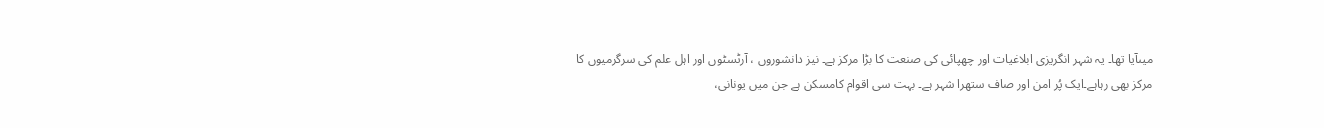میںآیا تھا۔ یہ شہر انگریزی ابلاغیات اور چھپائی کی صنعت کا بڑا مرکز ہے۔ نیز دانشوروں ، آرٹسٹوں اور اہل علم کی سرگرمیوں کا مرکز بھی رہاہے۔ایک پُر امن اور صاف ستھرا شہر ہے۔ بہت سی اقوام کامسکن ہے جن میں یونانی،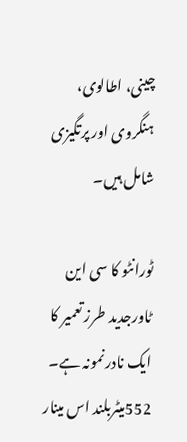چینی، اطالوی، ہنگروی اور پرتگیزی شامل ہیں۔

ٹورانٹو کا سی این ٹاورجدید طرز تعمیر کا ایک نادرنمونہ ہے۔ 552میٹربلند اس مینار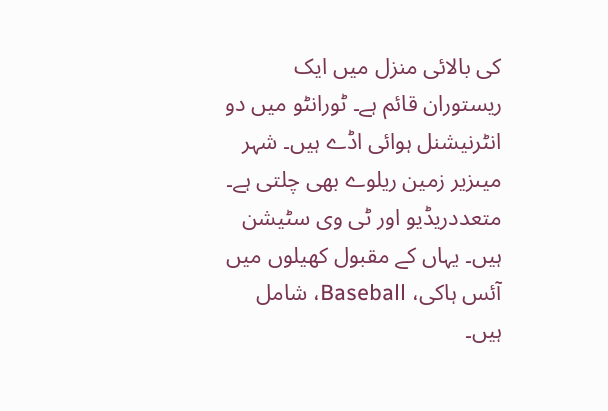کی بالائی منزل میں ایک ریستوران قائم ہے۔ ٹورانٹو میں دو انٹرنیشنل ہوائی اڈے ہیں۔ شہر میںزیر زمین ریلوے بھی چلتی ہے۔ متعددریڈیو اور ٹی وی سٹیشن ہیں۔ یہاں کے مقبول کھیلوں میں آئس ہاکی، Baseball، شامل ہیں۔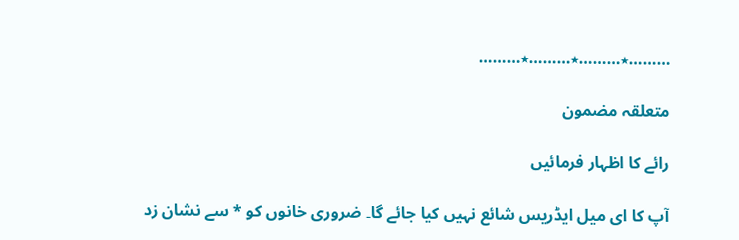………٭………٭………٭………

متعلقہ مضمون

رائے کا اظہار فرمائیں

آپ کا ای میل ایڈریس شائع نہیں کیا جائے گا۔ ضروری خانوں کو * سے نشان زد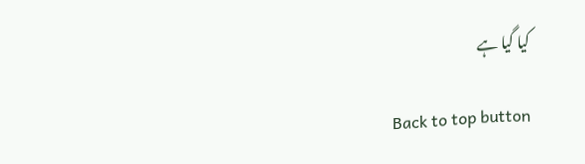کیا گیا ہے

Back to top button